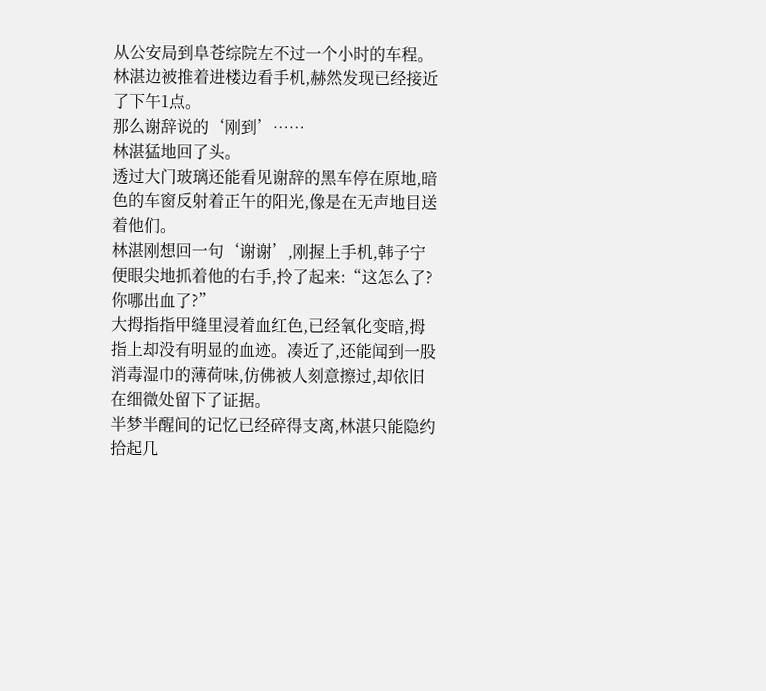从公安局到阜苍综院左不过一个小时的车程。林湛边被推着进楼边看手机,赫然发现已经接近了下午1点。
那么谢辞说的‘刚到’……
林湛猛地回了头。
透过大门玻璃还能看见谢辞的黑车停在原地,暗色的车窗反射着正午的阳光,像是在无声地目送着他们。
林湛刚想回一句‘谢谢’,刚握上手机,韩子宁便眼尖地抓着他的右手,拎了起来:“这怎么了?你哪出血了?”
大拇指指甲缝里浸着血红色,已经氧化变暗,拇指上却没有明显的血迹。凑近了,还能闻到一股消毒湿巾的薄荷味,仿佛被人刻意擦过,却依旧在细微处留下了证据。
半梦半醒间的记忆已经碎得支离,林湛只能隐约拾起几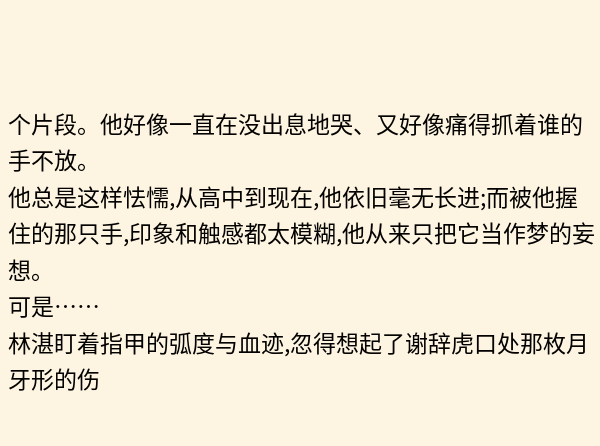个片段。他好像一直在没出息地哭、又好像痛得抓着谁的手不放。
他总是这样怯懦,从高中到现在,他依旧毫无长进;而被他握住的那只手,印象和触感都太模糊,他从来只把它当作梦的妄想。
可是……
林湛盯着指甲的弧度与血迹,忽得想起了谢辞虎口处那枚月牙形的伤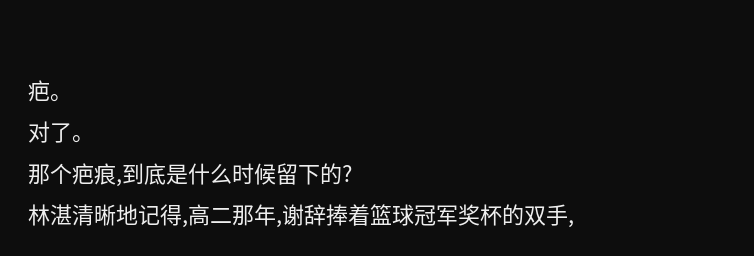疤。
对了。
那个疤痕,到底是什么时候留下的?
林湛清晰地记得,高二那年,谢辞捧着篮球冠军奖杯的双手,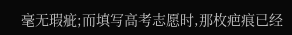毫无瑕疵;而填写高考志愿时,那枚疤痕已经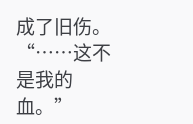成了旧伤。
“……这不是我的血。”